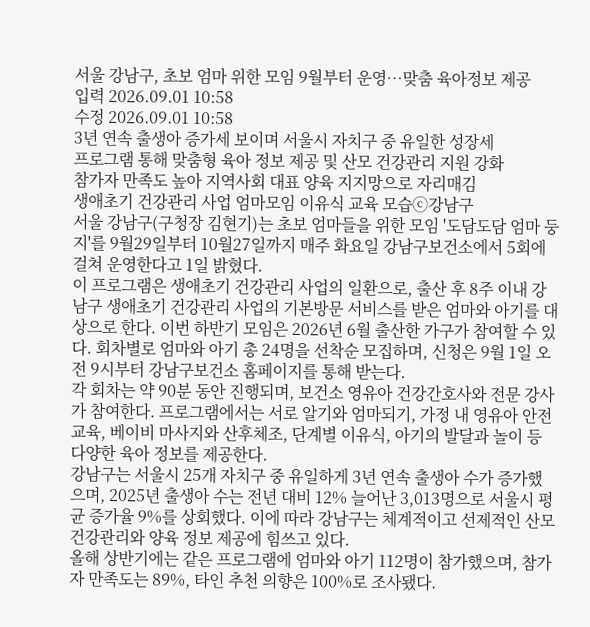서울 강남구, 초보 엄마 위한 모임 9월부터 운영…맞춤 육아정보 제공
입력 2026.09.01 10:58
수정 2026.09.01 10:58
3년 연속 출생아 증가세 보이며 서울시 자치구 중 유일한 성장세
프로그램 통해 맞춤형 육아 정보 제공 및 산모 건강관리 지원 강화
참가자 만족도 높아 지역사회 대표 양육 지지망으로 자리매김
생애초기 건강관리 사업 엄마모임 이유식 교육 모습ⓒ강남구
서울 강남구(구청장 김현기)는 초보 엄마들을 위한 모임 '도담도담 엄마 둥지'를 9월29일부터 10월27일까지 매주 화요일 강남구보건소에서 5회에 걸쳐 운영한다고 1일 밝혔다.
이 프로그램은 생애초기 건강관리 사업의 일환으로, 출산 후 8주 이내 강남구 생애초기 건강관리 사업의 기본방문 서비스를 받은 엄마와 아기를 대상으로 한다. 이번 하반기 모임은 2026년 6월 출산한 가구가 참여할 수 있다. 회차별로 엄마와 아기 총 24명을 선착순 모집하며, 신청은 9월 1일 오전 9시부터 강남구보건소 홈페이지를 통해 받는다.
각 회차는 약 90분 동안 진행되며, 보건소 영유아 건강간호사와 전문 강사가 참여한다. 프로그램에서는 서로 알기와 엄마되기, 가정 내 영유아 안전교육, 베이비 마사지와 산후체조, 단계별 이유식, 아기의 발달과 놀이 등 다양한 육아 정보를 제공한다.
강남구는 서울시 25개 자치구 중 유일하게 3년 연속 출생아 수가 증가했으며, 2025년 출생아 수는 전년 대비 12% 늘어난 3,013명으로 서울시 평균 증가율 9%를 상회했다. 이에 따라 강남구는 체계적이고 선제적인 산모 건강관리와 양육 정보 제공에 힘쓰고 있다.
올해 상반기에는 같은 프로그램에 엄마와 아기 112명이 참가했으며, 참가자 만족도는 89%, 타인 추천 의향은 100%로 조사됐다.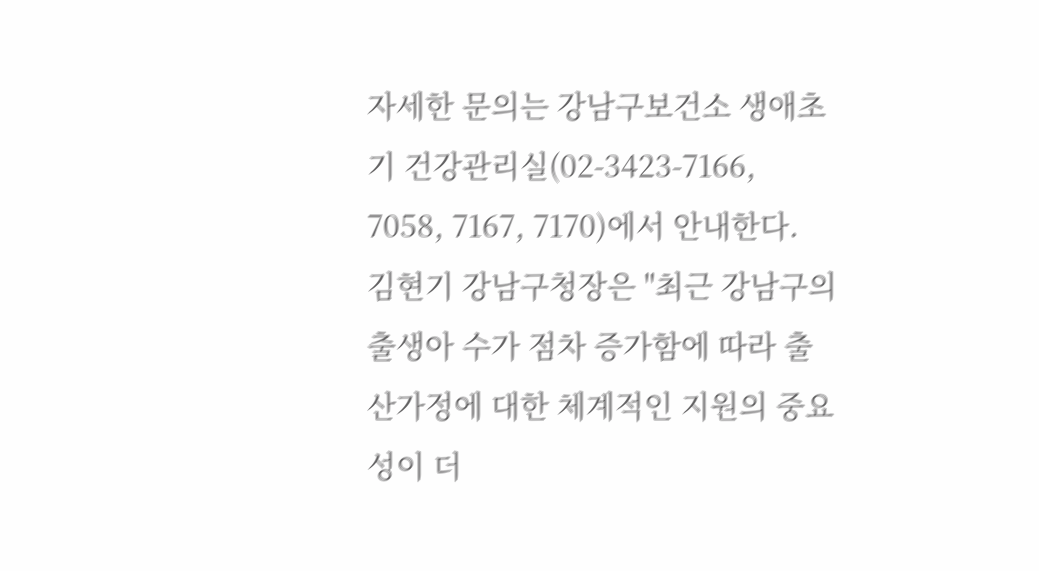자세한 문의는 강남구보건소 생애초기 건강관리실(02-3423-7166, 7058, 7167, 7170)에서 안내한다.
김현기 강남구청장은 "최근 강남구의 출생아 수가 점차 증가함에 따라 출산가정에 대한 체계적인 지원의 중요성이 더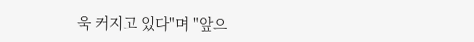욱 커지고 있다"며 "앞으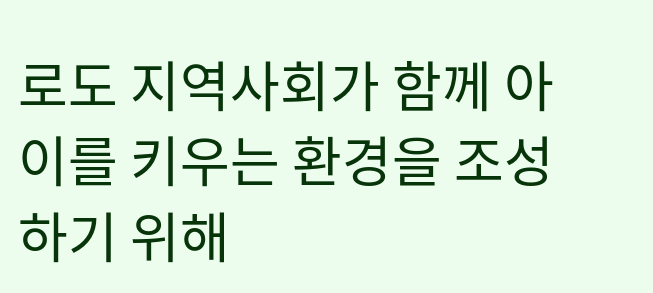로도 지역사회가 함께 아이를 키우는 환경을 조성하기 위해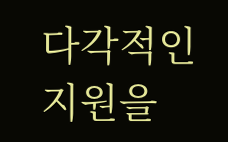다각적인 지원을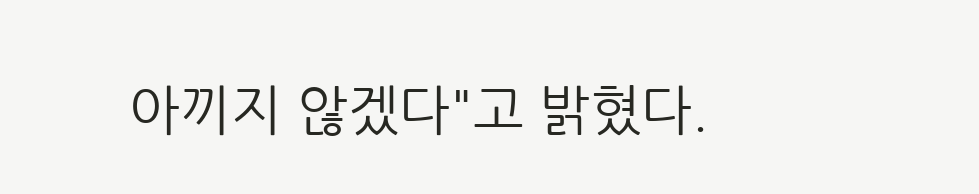아끼지 않겠다"고 밝혔다.